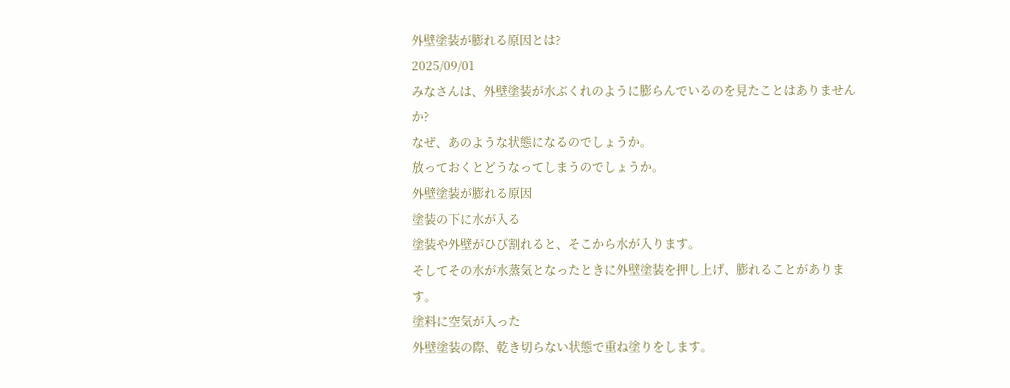外壁塗装が膨れる原因とは?
2025/09/01
みなさんは、外壁塗装が水ぶくれのように膨らんでいるのを見たことはありませんか?
なぜ、あのような状態になるのでしょうか。
放っておくとどうなってしまうのでしょうか。
外壁塗装が膨れる原因
塗装の下に水が入る
塗装や外壁がひび割れると、そこから水が入ります。
そしてその水が水蒸気となったときに外壁塗装を押し上げ、膨れることがあります。
塗料に空気が入った
外壁塗装の際、乾き切らない状態で重ね塗りをします。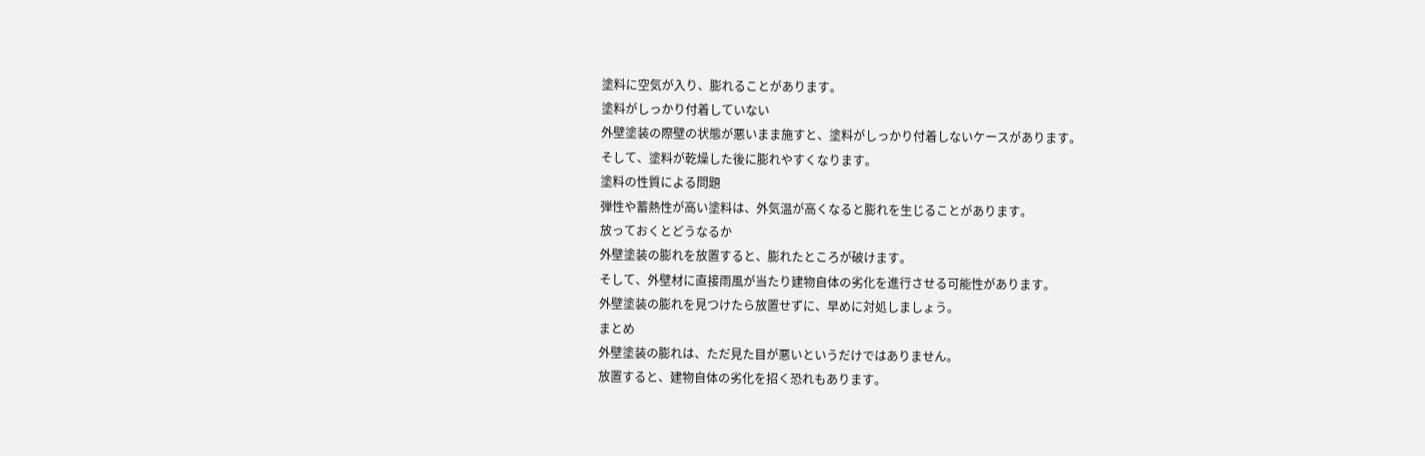塗料に空気が入り、膨れることがあります。
塗料がしっかり付着していない
外壁塗装の際壁の状態が悪いまま施すと、塗料がしっかり付着しないケースがあります。
そして、塗料が乾燥した後に膨れやすくなります。
塗料の性質による問題
弾性や蓄熱性が高い塗料は、外気温が高くなると膨れを生じることがあります。
放っておくとどうなるか
外壁塗装の膨れを放置すると、膨れたところが破けます。
そして、外壁材に直接雨風が当たり建物自体の劣化を進行させる可能性があります。
外壁塗装の膨れを見つけたら放置せずに、早めに対処しましょう。
まとめ
外壁塗装の膨れは、ただ見た目が悪いというだけではありません。
放置すると、建物自体の劣化を招く恐れもあります。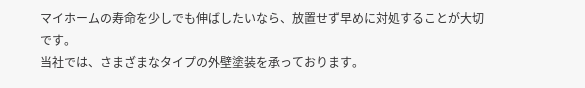マイホームの寿命を少しでも伸ばしたいなら、放置せず早めに対処することが大切です。
当社では、さまざまなタイプの外壁塗装を承っております。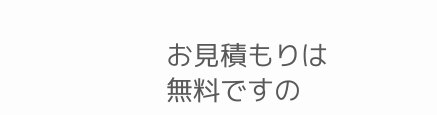お見積もりは無料ですの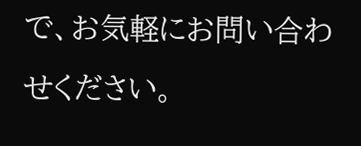で、お気軽にお問い合わせください。